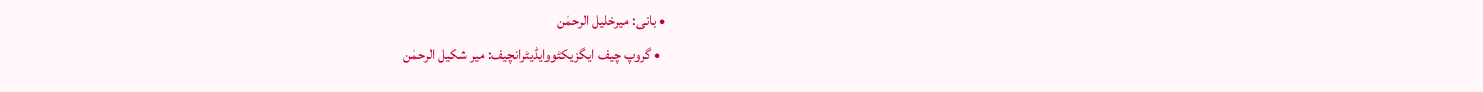• بانی: میرخلیل الرحمٰن
  • گروپ چیف ایگزیکٹووایڈیٹرانچیف: میر شکیل الرحمٰن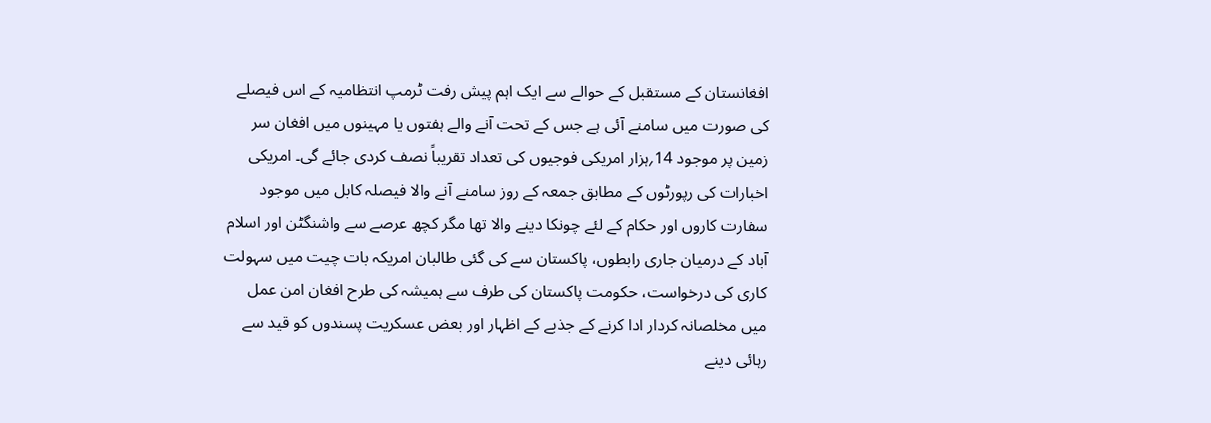افغانستان کے مستقبل کے حوالے سے ایک اہم پیش رفت ٹرمپ انتظامیہ کے اس فیصلے کی صورت میں سامنے آئی ہے جس کے تحت آنے والے ہفتوں یا مہینوں میں افغان سر زمین پر موجود 14؍ہزار امریکی فوجیوں کی تعداد تقریباً نصف کردی جائے گی۔ امریکی اخبارات کی رپورٹوں کے مطابق جمعہ کے روز سامنے آنے والا فیصلہ کابل میں موجود سفارت کاروں اور حکام کے لئے چونکا دینے والا تھا مگر کچھ عرصے سے واشنگٹن اور اسلام آباد کے درمیان جاری رابطوں، پاکستان سے کی گئی طالبان امریکہ بات چیت میں سہولت کاری کی درخواست، حکومت پاکستان کی طرف سے ہمیشہ کی طرح افغان امن عمل میں مخلصانہ کردار ادا کرنے کے جذبے کے اظہار اور بعض عسکریت پسندوں کو قید سے رہائی دینے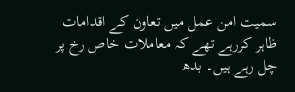سمیت امن عمل میں تعاون کے اقدامات ظاہر کررہے تھے کہ معاملات خاص رخ پر چل رہے ہیں۔ بدھ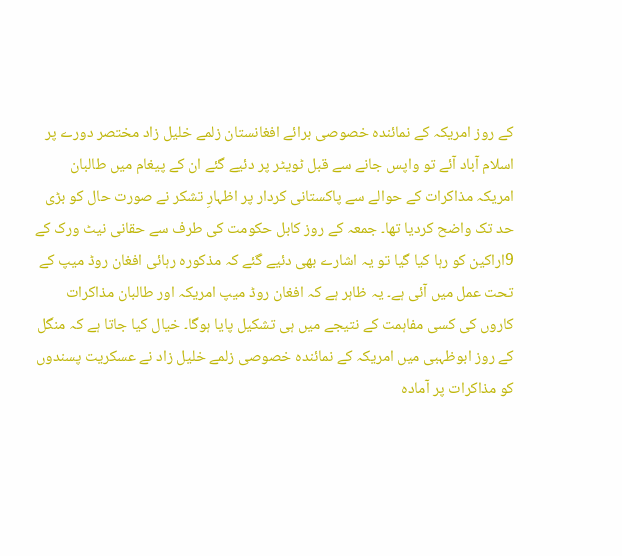کے روز امریکہ کے نمائندہ خصوصی برائے افغانستان زلمے خلیل زاد مختصر دورے پر اسلام آباد آئے تو واپس جانے سے قبل ٹویٹر پر دئیے گئے ان کے پیغام میں طالبان امریکہ مذاکرات کے حوالے سے پاکستانی کردار پر اظہارِ تشکر نے صورت حال کو بڑی حد تک واضح کردیا تھا۔ جمعہ کے روز کابل حکومت کی طرف سے حقانی نیٹ ورک کے 9اراکین کو رہا کیا گیا تو یہ اشارے بھی دئیے گئے کہ مذکورہ رہائی افغان روڈ میپ کے تحت عمل میں آئی ہے۔ یہ ظاہر ہے کہ افغان روڈ میپ امریکہ اور طالبان مذاکرات کاروں کی کسی مفاہمت کے نتیجے میں ہی تشکیل پایا ہوگا۔ خیال کیا جاتا ہے کہ منگل کے روز ابوظہبی میں امریکہ کے نمائندہ خصوصی زلمے خلیل زاد نے عسکریت پسندوں کو مذاکرات پر آمادہ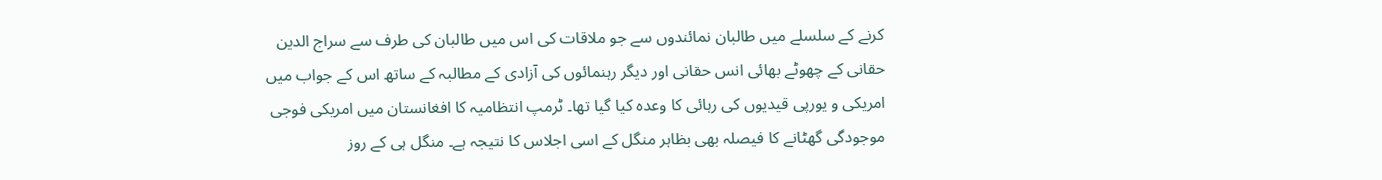کرنے کے سلسلے میں طالبان نمائندوں سے جو ملاقات کی اس میں طالبان کی طرف سے سراج الدین حقانی کے چھوٹے بھائی انس حقانی اور دیگر رہنمائوں کی آزادی کے مطالبہ کے ساتھ اس کے جواب میں امریکی و یورپی قیدیوں کی رہائی کا وعدہ کیا گیا تھا۔ ٹرمپ انتظامیہ کا افغانستان میں امریکی فوجی موجودگی گھٹانے کا فیصلہ بھی بظاہر منگل کے اسی اجلاس کا نتیجہ ہے۔ منگل ہی کے روز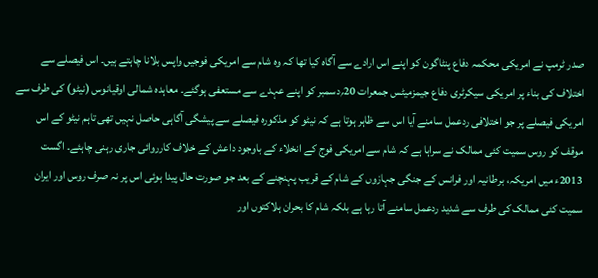صدر ٹرمپ نے امریکی محکمہ دفاع پنٹاگون کو اپنے اس ارادے سے آگاہ کیا تھا کہ وہ شام سے امریکی فوجیں واپس بلانا چاہتے ہیں۔ اس فیصلے سے اختلاف کی بناء پر امریکی سیکرٹری دفاع جیمزمیٹس جمعرات 20؍دسمبر کو اپنے عہدے سے مستعفی ہوگئے۔ معاہدہ شمالی اوقیانوس (نیٹو) کی طرف سے امریکی فیصلے پر جو اختلافی ردعمل سامنے آیا اس سے ظاہر ہوتا ہے کہ نیٹو کو مذکورہ فیصلے سے پیشگی آگاہی حاصل نہیں تھی تاہم نیٹو کے اس موقف کو روس سمیت کئی ممالک نے سراہا ہے کہ شام سے امریکی فوج کے انخلاء کے باوجود داعش کے خلاف کارروائی جاری رہنی چاہئے۔ اگست 2013ء میں امریکہ، برطانیہ اور فرانس کے جنگی جہازوں کے شام کے قریب پہنچنے کے بعد جو صورت حال پیدا ہوئی اس پر نہ صرف روس اور ایران سمیت کئی ممالک کی طرف سے شدید ردعمل سامنے آتا رہا ہے بلکہ شام کا بحران ہلاکتوں اور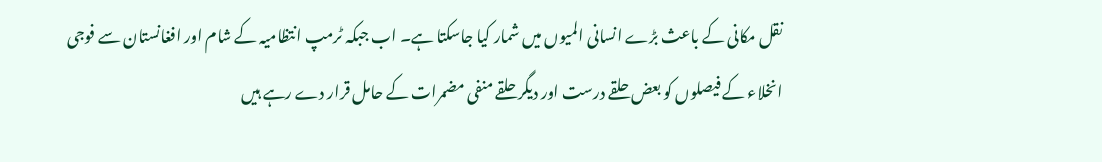نقل مکانی کے باعث بڑے انسانی المیوں میں شمار کیا جاسکتا ہے۔ اب جبکہ ٹرمپ انتظامیہ کے شام اور افغانستان سے فوجی انخلاء کے فیصلوں کو بعض حلقے درست اور دیگر حلقے منفی مضمرات کے حامل قرار دے رہے ہیں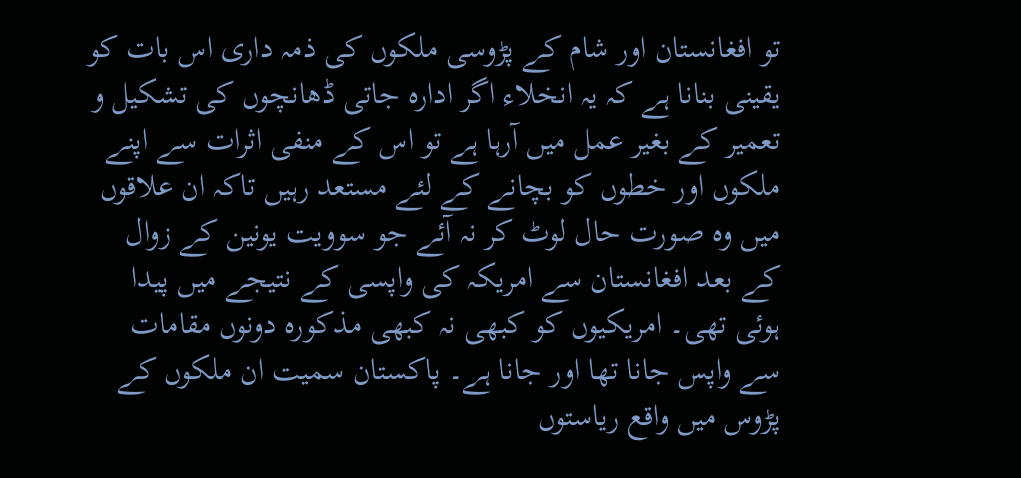تو افغانستان اور شام کے پڑوسی ملکوں کی ذمہ داری اس بات کو یقینی بنانا ہے کہ یہ انخلاء اگر ادارہ جاتی ڈھانچوں کی تشکیل و تعمیر کے بغیر عمل میں آرہا ہے تو اس کے منفی اثرات سے اپنے ملکوں اور خطوں کو بچانے کے لئے مستعد رہیں تاکہ ان علاقوں میں وہ صورت حال لوٹ کر نہ آئے جو سوویت یونین کے زوال کے بعد افغانستان سے امریکہ کی واپسی کے نتیجے میں پیدا ہوئی تھی۔ امریکیوں کو کبھی نہ کبھی مذکورہ دونوں مقامات سے واپس جانا تھا اور جانا ہے۔ پاکستان سمیت ان ملکوں کے پڑوس میں واقع ریاستوں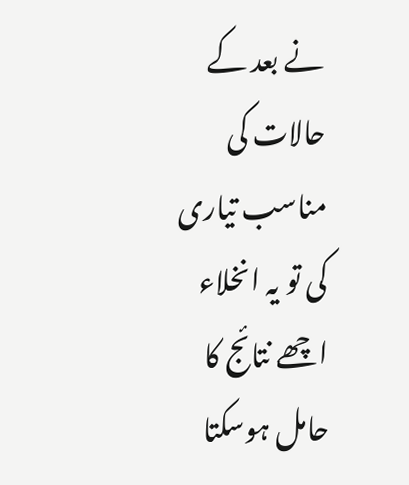نے بعد کے حالات کی مناسب تیاری کی تو یہ انخلاء اچھے نتائج کا حامل ہوسکتا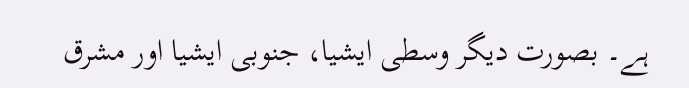ہے۔ بصورت دیگر وسطی ایشیا، جنوبی ایشیا اور مشرق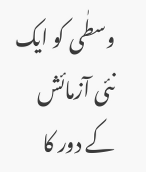وسطٰی کو ایک نئی آزمائش کے دور کا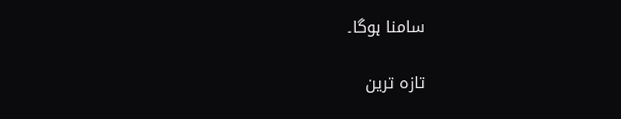سامنا ہوگا۔

تازہ ترین